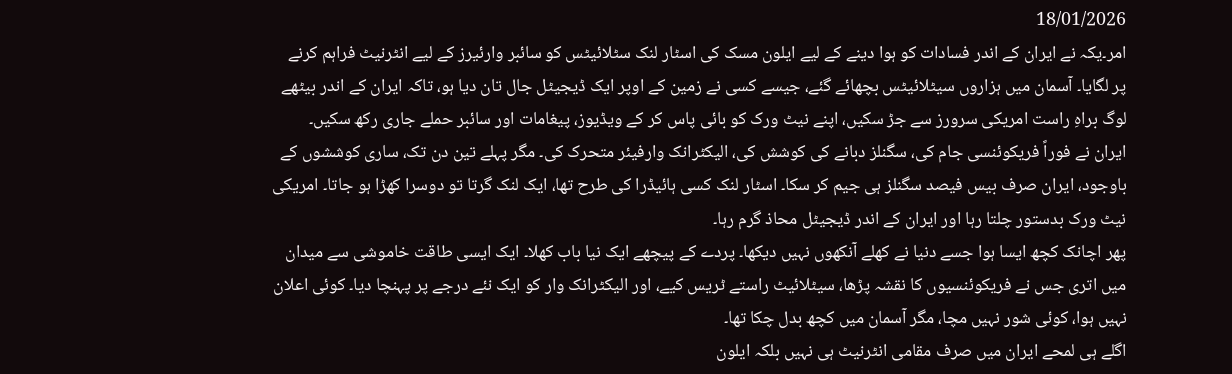18/01/2026
امر۔یکہ نے ایران کے اندر فسادات کو ہوا دینے کے لیے ایلون مسک کی اسٹار لنک سٹلائیٹس کو سائبر وارئیرز کے لیے انٹرنیٹ فراہم کرنے پر لگایا۔ آسمان میں ہزاروں سیٹلائیٹس بچھائے گئے، جیسے کسی نے زمین کے اوپر ایک ڈیجیٹل جال تان دیا ہو، تاکہ ایران کے اندر بیٹھے لوگ براہِ راست امریکی سرورز سے جڑ سکیں، اپنے نیٹ ورک کو بائی پاس کر کے ویڈیوز، پیغامات اور سائبر حملے جاری رکھ سکیں۔
ایران نے فوراً فریکوئنسی جام کی، سگنلز دبانے کی کوشش کی، الیکٹرانک وارفیئر متحرک کی۔ مگر پہلے تین دن تک، ساری کوششوں کے باوجود، ایران صرف بیس فیصد سگنلز ہی جیم کر سکا۔ اسٹار لنک کسی ہائیڈرا کی طرح تھا، ایک لنک گرتا تو دوسرا کھڑا ہو جاتا۔ امریکی نیٹ ورک بدستور چلتا رہا اور ایران کے اندر ڈیجیٹل محاذ گرم رہا۔
پھر اچانک کچھ ایسا ہوا جسے دنیا نے کھلے آنکھوں نہیں دیکھا۔ پردے کے پیچھے ایک نیا باب کھلا۔ ایک ایسی طاقت خاموشی سے میدان میں اتری جس نے فریکوئنسیوں کا نقشہ پڑھا، سیٹلائیٹ راستے ٹریس کیے، اور الیکٹرانک وار کو ایک نئے درجے پر پہنچا دیا۔ کوئی اعلان نہیں ہوا، کوئی شور نہیں مچا، مگر آسمان میں کچھ بدل چکا تھا۔
اگلے ہی لمحے ایران میں صرف مقامی انٹرنیٹ ہی نہیں بلکہ ایلون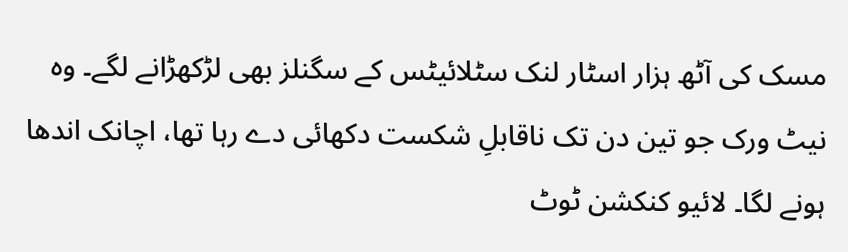مسک کی آٹھ ہزار اسٹار لنک سٹلائیٹس کے سگنلز بھی لڑکھڑانے لگے۔ وہ نیٹ ورک جو تین دن تک ناقابلِ شکست دکھائی دے رہا تھا، اچانک اندھا ہونے لگا۔ لائیو کنکشن ٹوٹ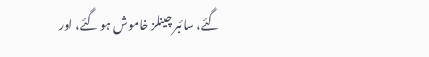گئے، سائبر چینلز خاموش ہو گئے، اور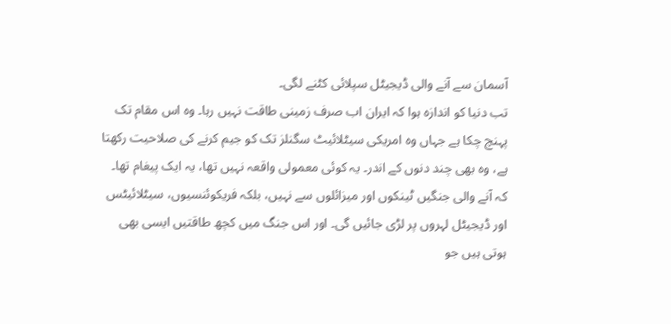آسمان سے آنے والی ڈیجیٹل سپلائی کٹنے لگی۔
تب دنیا کو اندازہ ہوا کہ ایران اب صرف زمینی طاقت نہیں رہا۔ وہ اس مقام تک پہنچ چکا ہے جہاں وہ امریکی سیٹلائیٹ سگنلز تک کو جیم کرنے کی صلاحیت رکھتا ہے، وہ بھی چند دنوں کے اندر۔ یہ کوئی معمولی واقعہ نہیں تھا، یہ ایک پیغام تھا۔
کہ آنے والی جنگیں ٹینکوں اور میزائلوں سے نہیں، بلکہ فریکوئنسیوں، سیٹلائیٹس اور ڈیجیٹل لہروں پر لڑی جائیں گی۔ اور اس جنگ میں کچھ طاقتیں ایسی بھی ہوتی ہیں جو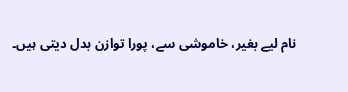نام لیے بغیر، خاموشی سے، پورا توازن بدل دیتی ہیں۔